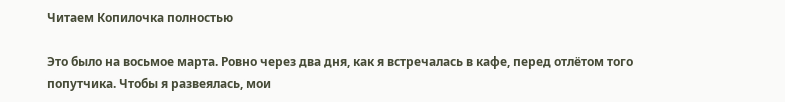Читаем Копилочка полностью

Это было на восьмое марта. Ровно через два дня, как я встречалась в кафе, перед отлётом того попутчика. Чтобы я развеялась, мои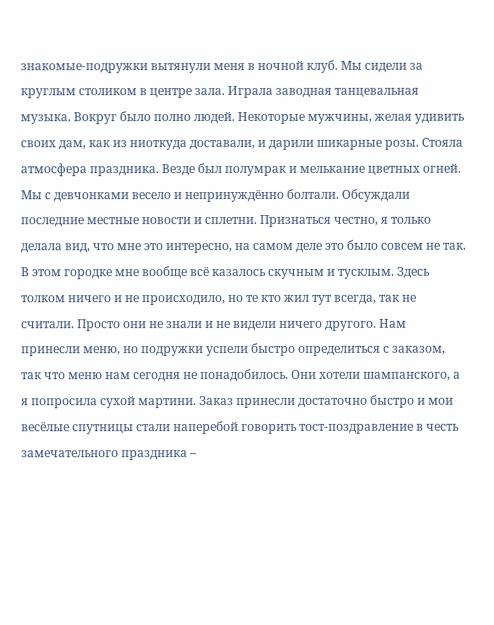знакомые-подружки вытянули меня в ночной клуб. Мы сидели за круглым столиком в центре зала. Играла заводная танцевальная музыка. Вокруг было полно людей. Некоторые мужчины, желая удивить своих дам, как из ниоткуда доставали, и дарили шикарные розы. Стояла атмосфера праздника. Везде был полумрак и мелькание цветных огней. Мы с девчонками весело и непринуждённо болтали. Обсуждали последние местные новости и сплетни. Признаться честно, я только делала вид, что мне это интересно, на самом деле это было совсем не так. В этом городке мне вообще всё казалось скучным и тусклым. Здесь толком ничего и не происходило, но те кто жил тут всегда, так не считали. Просто они не знали и не видели ничего другого. Нам принесли меню, но подружки успели быстро определиться с заказом, так что меню нам сегодня не понадобилось. Они хотели шампанского, а я попросила сухой мартини. Заказ принесли достаточно быстро и мои весёлые спутницы стали наперебой говорить тост-поздравление в честь замечательного праздника –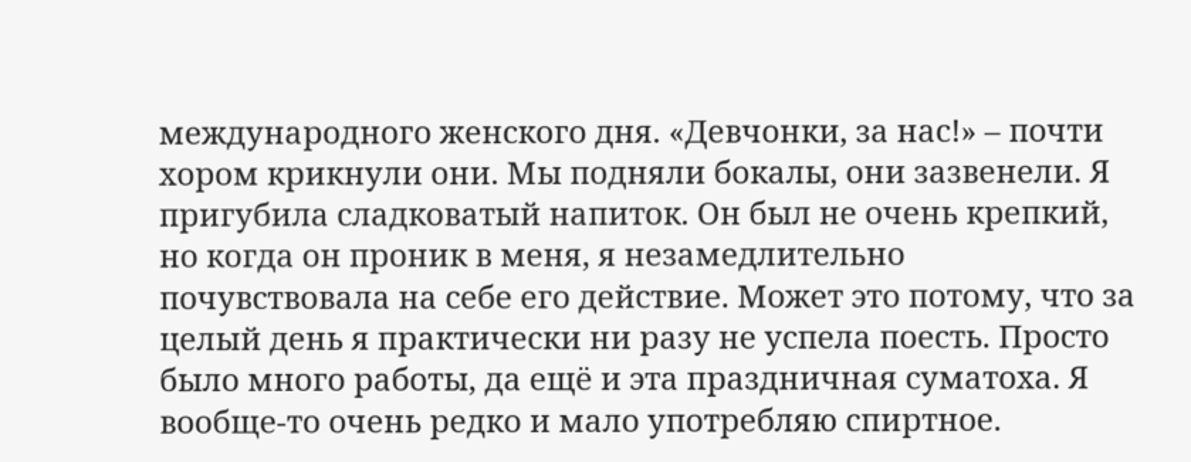международного женского дня. «Девчонки, за нас!» – почти хором крикнули они. Мы подняли бокалы, они зазвенели. Я пригубила сладковатый напиток. Он был не очень крепкий, но когда он проник в меня, я незамедлительно почувствовала на себе его действие. Может это потому, что за целый день я практически ни разу не успела поесть. Просто было много работы, да ещё и эта праздничная суматоха. Я вообще-то очень редко и мало употребляю спиртное.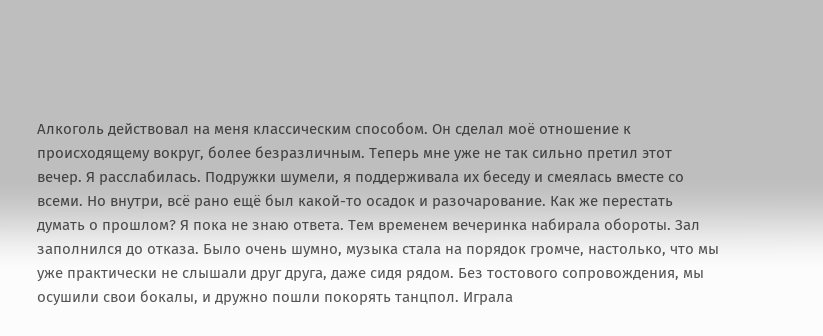Алкоголь действовал на меня классическим способом. Он сделал моё отношение к происходящему вокруг, более безразличным. Теперь мне уже не так сильно претил этот вечер. Я расслабилась. Подружки шумели, я поддерживала их беседу и смеялась вместе со всеми. Но внутри, всё рано ещё был какой-то осадок и разочарование. Как же перестать думать о прошлом? Я пока не знаю ответа. Тем временем вечеринка набирала обороты. Зал заполнился до отказа. Было очень шумно, музыка стала на порядок громче, настолько, что мы уже практически не слышали друг друга, даже сидя рядом. Без тостового сопровождения, мы осушили свои бокалы, и дружно пошли покорять танцпол. Играла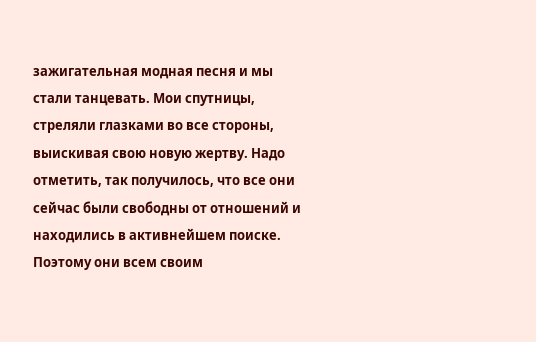зажигательная модная песня и мы стали танцевать. Мои спутницы, стреляли глазками во все стороны, выискивая свою новую жертву. Надо отметить, так получилось, что все они сейчас были свободны от отношений и находились в активнейшем поиске. Поэтому они всем своим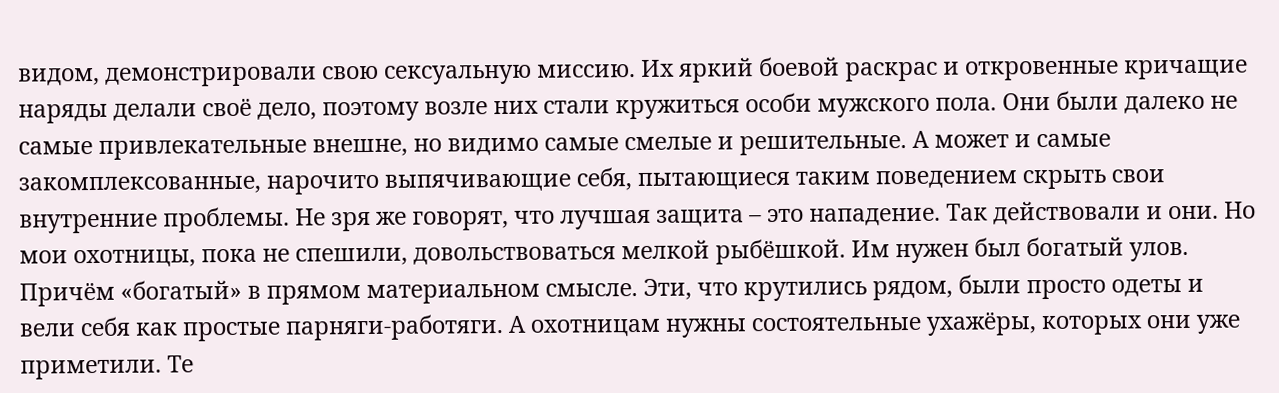видом, демонстрировали свою сексуальную миссию. Их яркий боевой раскрас и откровенные кричащие наряды делали своё дело, поэтому возле них стали кружиться особи мужского пола. Они были далеко не самые привлекательные внешне, но видимо самые смелые и решительные. А может и самые закомплексованные, нарочито выпячивающие себя, пытающиеся таким поведением скрыть свои внутренние проблемы. Не зря же говорят, что лучшая защита – это нападение. Так действовали и они. Но мои охотницы, пока не спешили, довольствоваться мелкой рыбёшкой. Им нужен был богатый улов. Причём «богатый» в прямом материальном смысле. Эти, что крутились рядом, были просто одеты и вели себя как простые парняги-работяги. А охотницам нужны состоятельные ухажёры, которых они уже приметили. Те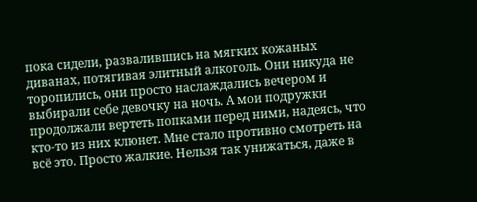пока сидели, развалившись на мягких кожаных диванах, потягивая элитный алкоголь. Они никуда не торопились, они просто наслаждались вечером и выбирали себе девочку на ночь. А мои подружки продолжали вертеть попками перед ними, надеясь, что кто-то из них клюнет. Мне стало противно смотреть на всё это. Просто жалкие. Нельзя так унижаться, даже в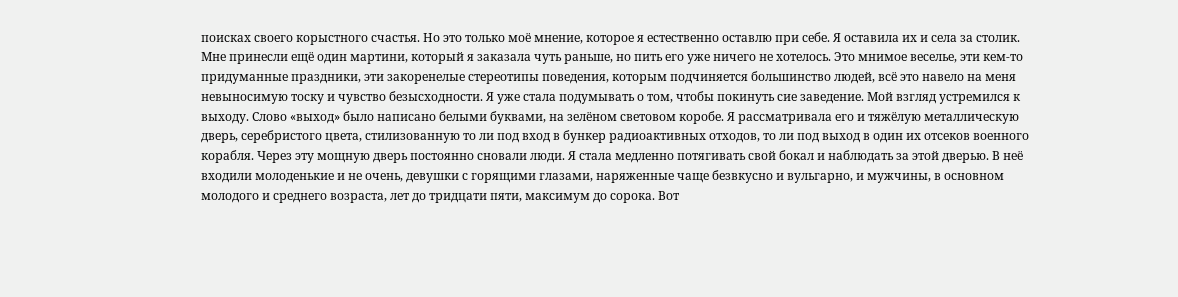поисках своего корыстного счастья. Но это только моё мнение, которое я естественно оставлю при себе. Я оставила их и села за столик. Мне принесли ещё один мартини, который я заказала чуть раньше, но пить его уже ничего не хотелось. Это мнимое веселье, эти кем-то придуманные праздники, эти закоренелые стереотипы поведения, которым подчиняется большинство людей, всё это навело на меня невыносимую тоску и чувство безысходности. Я уже стала подумывать о том, чтобы покинуть сие заведение. Мой взгляд устремился к выходу. Слово «выход» было написано белыми буквами, на зелёном световом коробе. Я рассматривала его и тяжёлую металлическую дверь, серебристого цвета, стилизованную то ли под вход в бункер радиоактивных отходов, то ли под выход в один их отсеков военного корабля. Через эту мощную дверь постоянно сновали люди. Я стала медленно потягивать свой бокал и наблюдать за этой дверью. В неё входили молоденькие и не очень, девушки с горящими глазами, наряженные чаще безвкусно и вульгарно, и мужчины, в основном молодого и среднего возраста, лет до тридцати пяти, максимум до сорока. Вот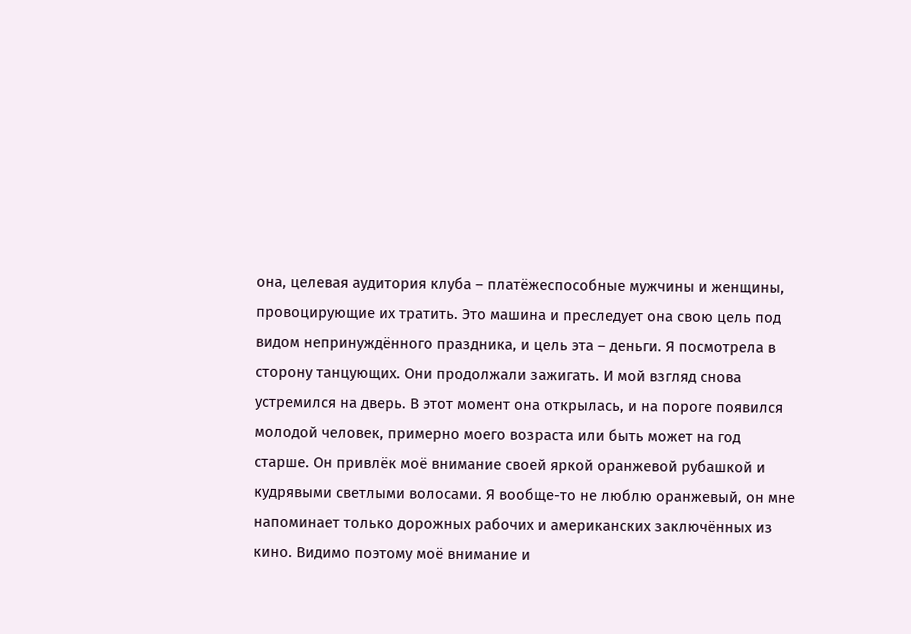она, целевая аудитория клуба – платёжеспособные мужчины и женщины, провоцирующие их тратить. Это машина и преследует она свою цель под видом непринуждённого праздника, и цель эта – деньги. Я посмотрела в сторону танцующих. Они продолжали зажигать. И мой взгляд снова устремился на дверь. В этот момент она открылась, и на пороге появился молодой человек, примерно моего возраста или быть может на год старше. Он привлёк моё внимание своей яркой оранжевой рубашкой и кудрявыми светлыми волосами. Я вообще-то не люблю оранжевый, он мне напоминает только дорожных рабочих и американских заключённых из кино. Видимо поэтому моё внимание и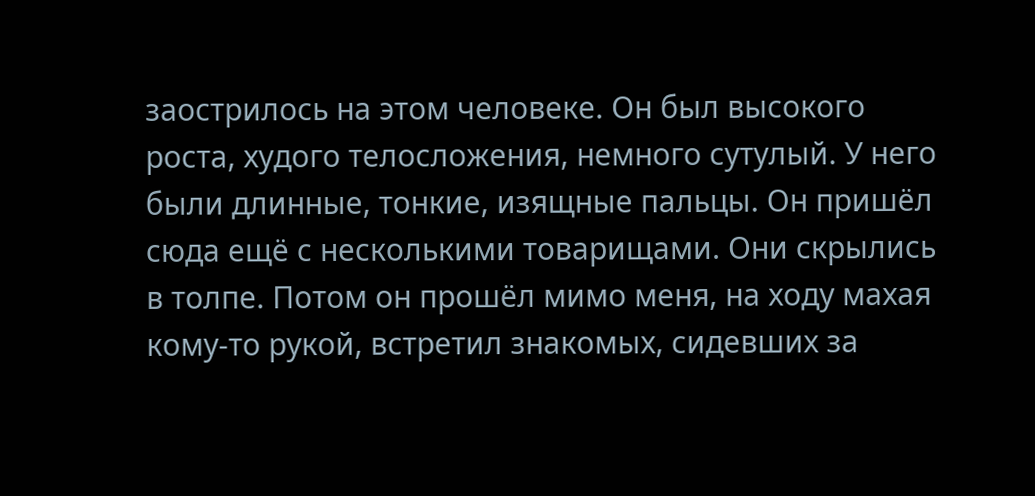заострилось на этом человеке. Он был высокого роста, худого телосложения, немного сутулый. У него были длинные, тонкие, изящные пальцы. Он пришёл сюда ещё с несколькими товарищами. Они скрылись в толпе. Потом он прошёл мимо меня, на ходу махая кому-то рукой, встретил знакомых, сидевших за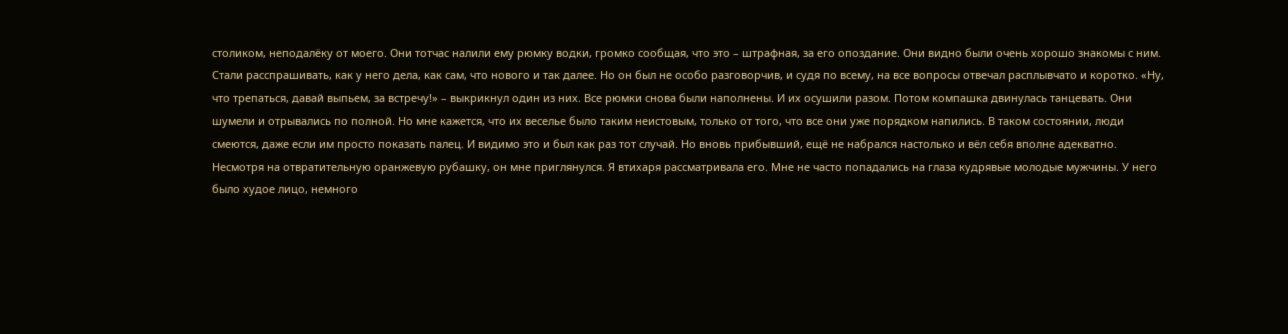столиком, неподалёку от моего. Они тотчас налили ему рюмку водки, громко сообщая, что это – штрафная, за его опоздание. Они видно были очень хорошо знакомы с ним. Стали расспрашивать, как у него дела, как сам, что нового и так далее. Но он был не особо разговорчив, и судя по всему, на все вопросы отвечал расплывчато и коротко. «Ну, что трепаться, давай выпьем, за встречу!» – выкрикнул один из них. Все рюмки снова были наполнены. И их осушили разом. Потом компашка двинулась танцевать. Они шумели и отрывались по полной. Но мне кажется, что их веселье было таким неистовым, только от того, что все они уже порядком напились. В таком состоянии, люди смеются, даже если им просто показать палец. И видимо это и был как раз тот случай. Но вновь прибывший, ещё не набрался настолько и вёл себя вполне адекватно. Несмотря на отвратительную оранжевую рубашку, он мне приглянулся. Я втихаря рассматривала его. Мне не часто попадались на глаза кудрявые молодые мужчины. У него было худое лицо, немного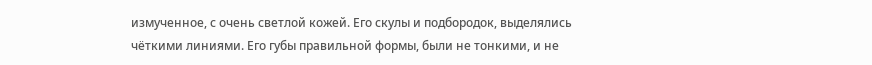измученное, с очень светлой кожей. Его скулы и подбородок, выделялись чёткими линиями. Его губы правильной формы, были не тонкими, и не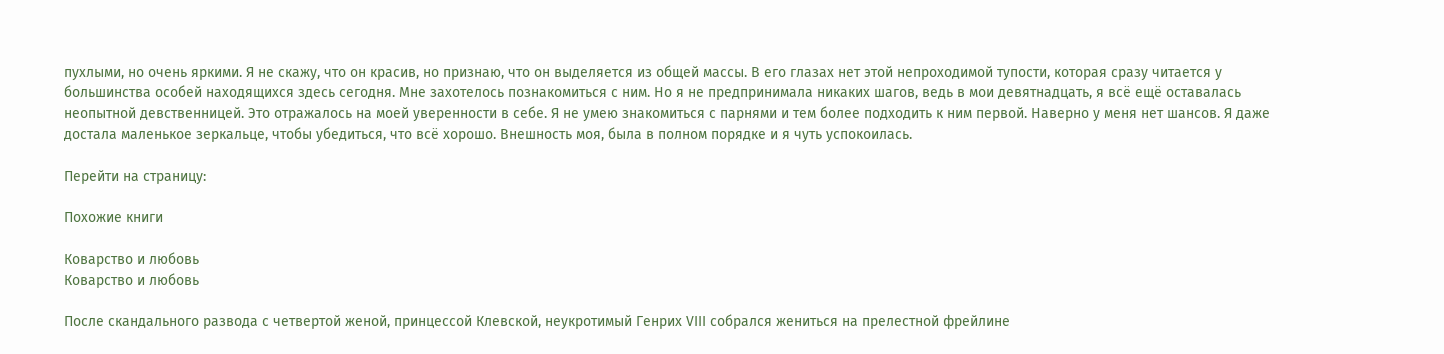пухлыми, но очень яркими. Я не скажу, что он красив, но признаю, что он выделяется из общей массы. В его глазах нет этой непроходимой тупости, которая сразу читается у большинства особей находящихся здесь сегодня. Мне захотелось познакомиться с ним. Но я не предпринимала никаких шагов, ведь в мои девятнадцать, я всё ещё оставалась неопытной девственницей. Это отражалось на моей уверенности в себе. Я не умею знакомиться с парнями и тем более подходить к ним первой. Наверно у меня нет шансов. Я даже достала маленькое зеркальце, чтобы убедиться, что всё хорошо. Внешность моя, была в полном порядке и я чуть успокоилась.

Перейти на страницу:

Похожие книги

Коварство и любовь
Коварство и любовь

После скандального развода с четвертой женой, принцессой Клевской, неукротимый Генрих VIII собрался жениться на прелестной фрейлине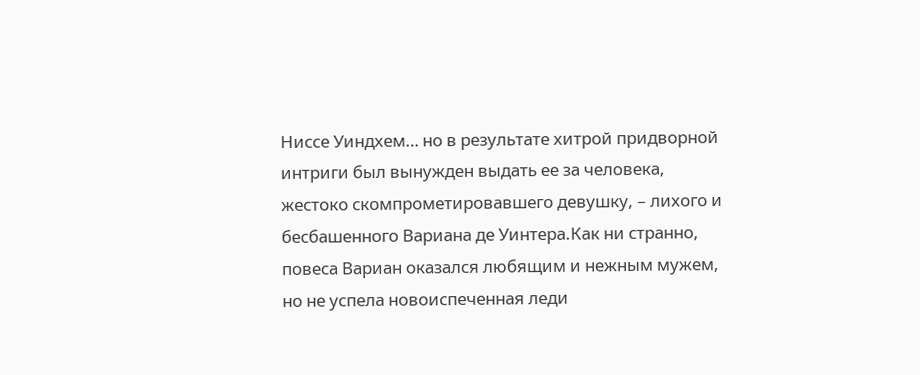Ниссе Уиндхем… но в результате хитрой придворной интриги был вынужден выдать ее за человека, жестоко скомпрометировавшего девушку, – лихого и бесбашенного Вариана де Уинтера.Как ни странно, повеса Вариан оказался любящим и нежным мужем, но не успела новоиспеченная леди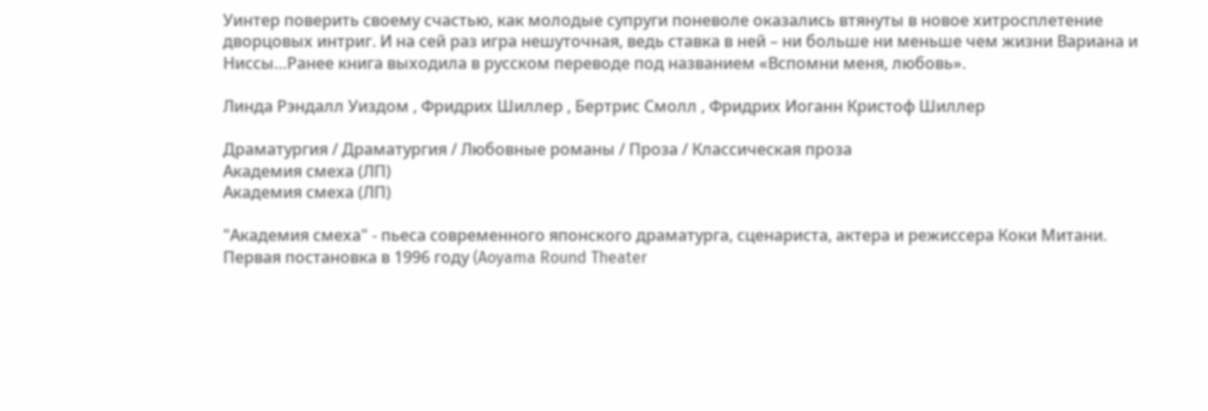Уинтер поверить своему счастью, как молодые супруги поневоле оказались втянуты в новое хитросплетение дворцовых интриг. И на сей раз игра нешуточная, ведь ставка в ней – ни больше ни меньше чем жизни Вариана и Ниссы…Ранее книга выходила в русском переводе под названием «Вспомни меня, любовь».

Линда Рэндалл Уиздом , Фридрих Шиллер , Бертрис Смолл , Фридрих Иоганн Кристоф Шиллер

Драматургия / Драматургия / Любовные романы / Проза / Классическая проза
Академия смеха (ЛП)
Академия смеха (ЛП)

"Академия смеха" - пьеса современного японского драматурга, сценариста, актера и режиссера Коки Митани. Первая постановка в 1996 году (Aoyama Round Theater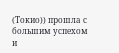(Токио)) прошла с большим успехом и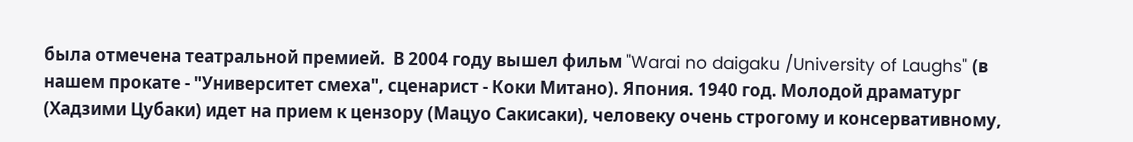была отмечена театральной премией.  В 2004 году вышел фильм "Warai no daigaku /University of Laughs" (в нашем прокате - "Университет смеха", сценарист - Коки Митано). Япония. 1940 год. Молодой драматург (Хадзими Цубаки) идет на прием к цензору (Мацуо Сакисаки), человеку очень строгому и консервативному,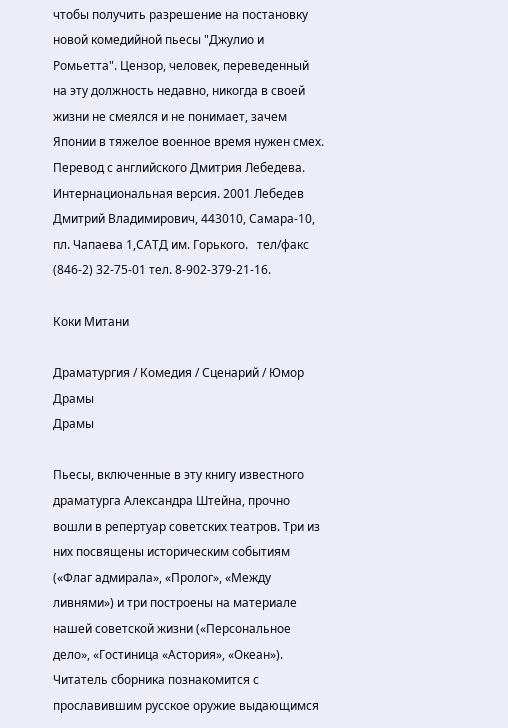чтобы получить разрешение на постановку новой комедийной пьесы "Джулио и Ромьетта". Цензор, человек, переведенный на эту должность недавно, никогда в своей жизни не смеялся и не понимает, зачем Японии в тяжелое военное время нужен смех. Перевод с английского Дмитрия Лебедева. Интернациональная версия. 2001 Лебедев Дмитрий Владимирович, 443010, Самара-10, пл. Чапаева 1,САТД им. Горького.   тел/факс (846-2) 32-75-01 тел. 8-902-379-21-16.

Коки Митани

Драматургия / Комедия / Сценарий / Юмор
Драмы
Драмы

Пьесы, включенные в эту книгу известного драматурга Александра Штейна, прочно вошли в репертуар советских театров. Три из них посвящены историческим событиям («Флаг адмирала», «Пролог», «Между ливнями») и три построены на материале нашей советской жизни («Персональное дело», «Гостиница «Астория», «Океан»). Читатель сборника познакомится с прославившим русское оружие выдающимся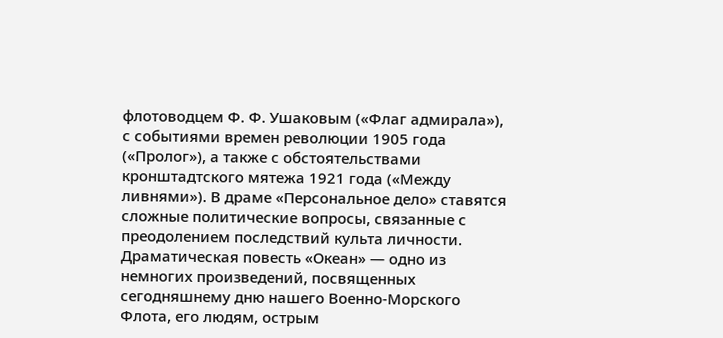флотоводцем Ф. Ф. Ушаковым («Флаг адмирала»), с событиями времен революции 1905 года («Пролог»), а также с обстоятельствами кронштадтского мятежа 1921 года («Между ливнями»). В драме «Персональное дело» ставятся сложные политические вопросы, связанные с преодолением последствий культа личности. Драматическая повесть «Океан» — одно из немногих произведений, посвященных сегодняшнему дню нашего Военно-Морского Флота, его людям, острым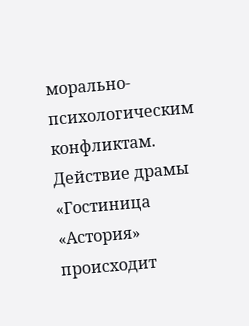морально-психологическим конфликтам. Действие драмы «Гостиница «Астория» происходит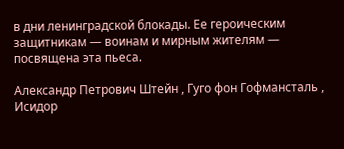в дни ленинградской блокады. Ее героическим защитникам — воинам и мирным жителям — посвящена эта пьеса.

Александр Петрович Штейн , Гуго фон Гофмансталь , Исидор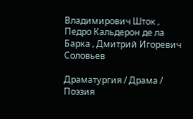Владимирович Шток , Педро Кальдерон де ла Барка , Дмитрий Игоревич Соловьев

Драматургия / Драма / Поэзия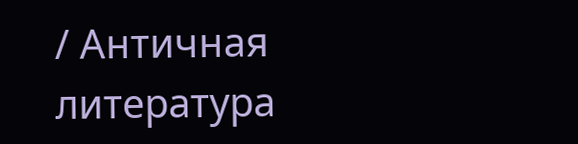/ Античная литература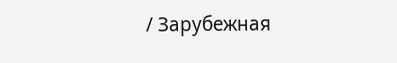/ Зарубежная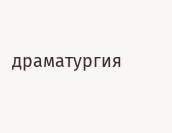драматургия